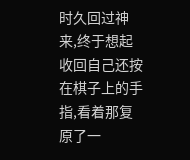时久回过神来,终于想起收回自己还按在棋子上的手指,看着那复原了一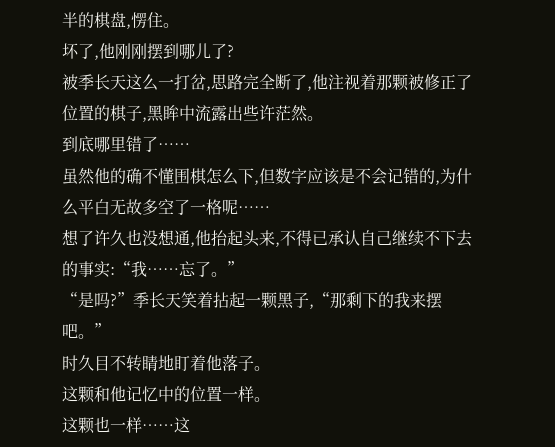半的棋盘,愣住。
坏了,他刚刚摆到哪儿了?
被季长天这么一打岔,思路完全断了,他注视着那颗被修正了位置的棋子,黑眸中流露出些许茫然。
到底哪里错了……
虽然他的确不懂围棋怎么下,但数字应该是不会记错的,为什么平白无故多空了一格呢……
想了许久也没想通,他抬起头来,不得已承认自己继续不下去的事实:“我……忘了。”
“是吗?”季长天笑着拈起一颗黑子,“那剩下的我来摆吧。”
时久目不转睛地盯着他落子。
这颗和他记忆中的位置一样。
这颗也一样……这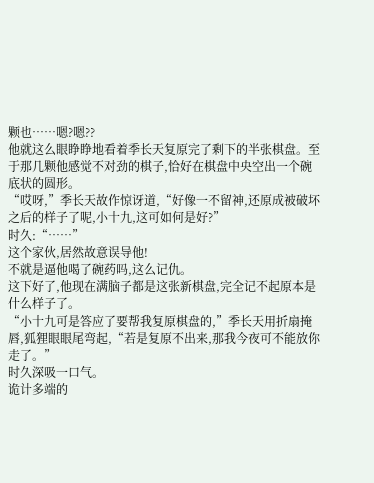颗也……嗯?嗯??
他就这么眼睁睁地看着季长天复原完了剩下的半张棋盘。至于那几颗他感觉不对劲的棋子,恰好在棋盘中央空出一个碗底状的圆形。
“哎呀,”季长天故作惊讶道,“好像一不留神,还原成被破坏之后的样子了呢,小十九,这可如何是好?”
时久:“……”
这个家伙,居然故意误导他!
不就是逼他喝了碗药吗,这么记仇。
这下好了,他现在满脑子都是这张新棋盘,完全记不起原本是什么样子了。
“小十九可是答应了要帮我复原棋盘的,”季长天用折扇掩唇,狐狸眼眼尾弯起,“若是复原不出来,那我今夜可不能放你走了。”
时久深吸一口气。
诡计多端的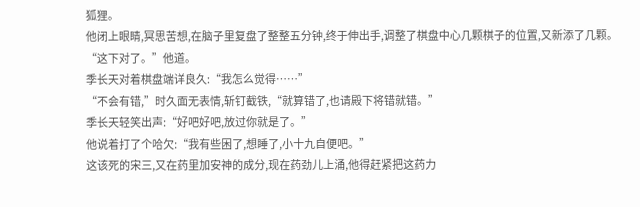狐狸。
他闭上眼睛,冥思苦想,在脑子里复盘了整整五分钟,终于伸出手,调整了棋盘中心几颗棋子的位置,又新添了几颗。
“这下对了。”他道。
季长天对着棋盘端详良久:“我怎么觉得……”
“不会有错,”时久面无表情,斩钉截铁,“就算错了,也请殿下将错就错。”
季长天轻笑出声:“好吧好吧,放过你就是了。”
他说着打了个哈欠:“我有些困了,想睡了,小十九自便吧。”
这该死的宋三,又在药里加安神的成分,现在药劲儿上涌,他得赶紧把这药力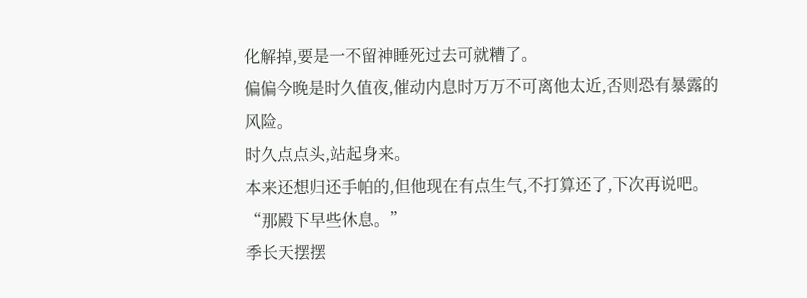化解掉,要是一不留神睡死过去可就糟了。
偏偏今晚是时久值夜,催动内息时万万不可离他太近,否则恐有暴露的风险。
时久点点头,站起身来。
本来还想归还手帕的,但他现在有点生气,不打算还了,下次再说吧。
“那殿下早些休息。”
季长天摆摆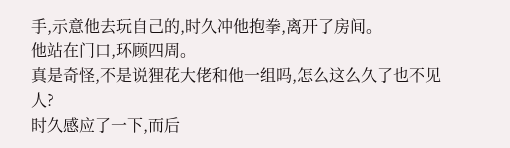手,示意他去玩自己的,时久冲他抱拳,离开了房间。
他站在门口,环顾四周。
真是奇怪,不是说狸花大佬和他一组吗,怎么这么久了也不见人?
时久感应了一下,而后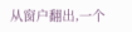从窗户翻出,一个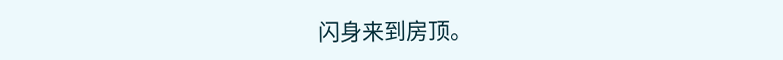闪身来到房顶。